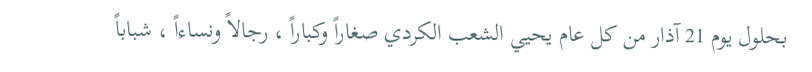بحلول يوم 21 آذار من كل عام يحيي الشعب الكردي صغاراً وكباراً ، رجالاً ونساءاً ، شباباً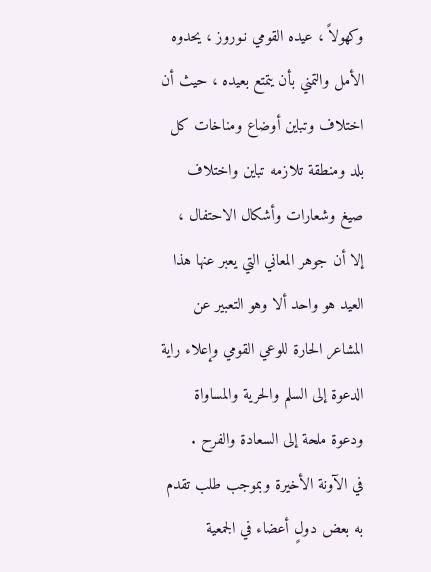وكهولاً ، عيده القومي نـوروز ، يحدوه الأمل والتمني بأن يتمتع بعيده ، حيث أن اختلاف وتباين أوضاع ومناخات كل بلد ومنطقة تلازمه تباين واختلاف صيغ وشعارات وأشكال الاحتفال ، إلا أن جوهر المعاني التي يعبر عنها هذا العيد هو واحد ألا وهو التعبير عن المشاعر الحارة للوعي القومي وإعلاء راية الدعوة إلى السلم والحرية والمساواة ودعوة ملحة إلى السعادة والفرح .
في الآونة الأخيرة وبموجب طلب تقدم به بعض دولٍ أعضاء في الجمعية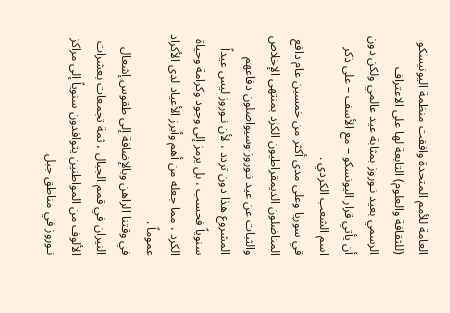العامة للأمم المتحدة وافقت منظمة اليونيسكو (للثقافة والعلوم) التابعة لها على الاعتراف الرسمي بعيد نـوروز بمثابة عيد عالمي ولكن دون أن يأتي قرار اليونسكو – مع الأسف – على ذكر اسم الشعب الكردي .
قي سوريا وعلى مدى أكثر من خمسين عام دافع المناضلون الديمقراطيون الكرد بمنتهى الإخلاص والثبات عن عيد نـوروز وسيواصلون دفاعهم المشروع هذا دون تردد ، لأن نـوروز ليس عيداً سنوياً فحسب ، بل يرمز إلى وجود وكرامة وحياة الكرد ، مما جعله من أهم وأبرز الأعياد لدى الأكراد عموماً .
في وقتنا الراهن وبالإضافة إلى طقوس إشعال النيران في قمم الجبال ، ثمة تجمعات بعشرات الألوف من المواطنين يتوافدون سنوياً إلى مراكز نـوروز في مناطق جبل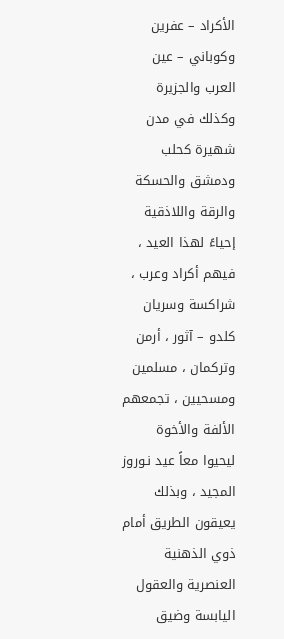الأكراد – عفرين وكوباني – عين العرب والجزيرة وكذلك في مدن شهيرة كحلب ودمشق والحسكة والرقة واللاذقية إحياءً لهذا العيد ، فيهم أكراد وعرب ، شراكسة وسريان كلدو – آثور ، أرمن وتركمان ، مسلمين ومسحيين ، تجمعهم الألفة والأخوة ليحيوا معاً عيد نـوروز المجيد ، وبذلك يعيقون الطريق أمام ذوي الذهنية العنصرية والعقول اليابسة وضيق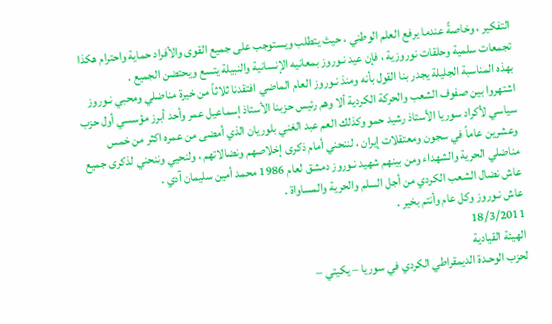التفكير ، وخاصةً عندما يرفع العلم الوطني ، حيث يتطلب ويستوجب على جميع القوى والأفراد حماية واحترام هكذا تجمعات سلمية وحلقات نوروزية ، فإن عيد نـوروز بمعانيه الإنسانية والنبيلة يتسع ويحتضن الجميع .
بهذه المناسبة الجليلة يجدر بنا القول بأنه ومنذ نـوروز العام الماضي افتقدنا ثلاثاً من خيرة مناضلي ومحبي نـوروز اشتهروا بين صفوف الشعب والحركة الكردية ألا وهم رئيس حزبنا الأستاذ إسماعيل عمر وأحد أبرز مؤسسي أول حزب سياسي لأكراد سوريا الأستاذ رشيد حمو وكذلك العم عبد الغني بلوريان الذي أمضى من عمره اكثر من خمس وعشرين عاماً في سجون ومعتقلات إيران ، لننحني أمام ذكرى إخلاصهم ونضالاتهم ، ولنحيي وننحني لذكرى جميع مناضلي الحرية والشهداء ومن بينهم شهيد نـوروز دمشق لعام 1986 محمد أمين سليمان آدي .
عاش نضال الشعب الكردي من أجل السلم والحرية والمساواة .
عاش نـوروز وكل عام وأنتم بخير .
18/3/2011
الهيئة القيادية
لحزب الوحـدة الديمقراطي الكردي في سوريا – يكيتي –